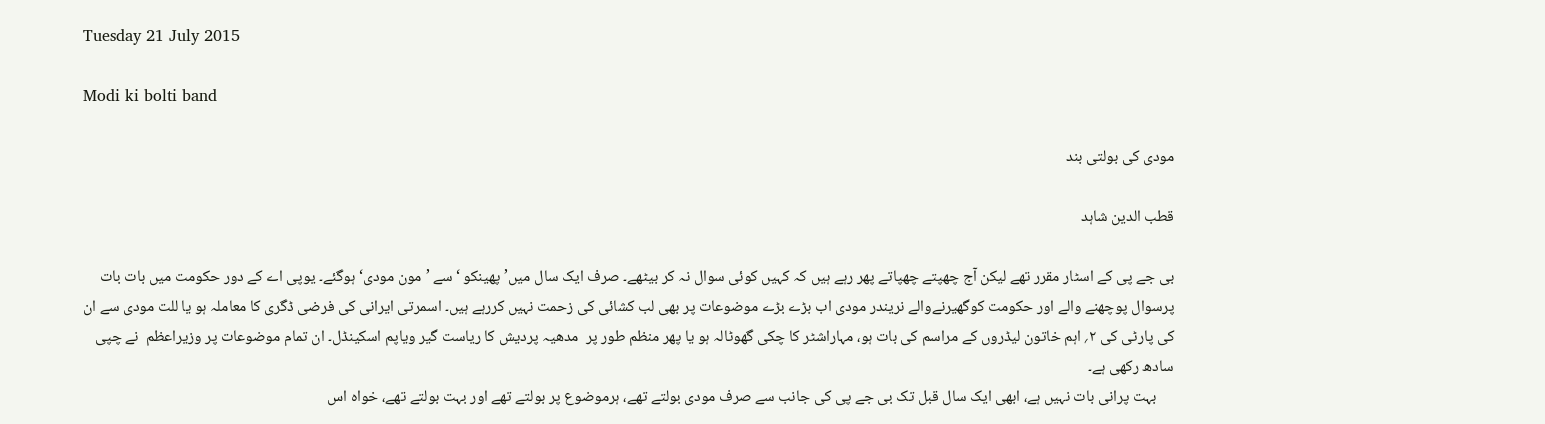Tuesday 21 July 2015

Modi ki bolti band

مودی کی بولتی بند

قطب الدین شاہد

بی جے پی کے اسٹار مقرر تھے لیکن آج چھپتے چھپاتے پھر رہے ہیں کہ کہیں کوئی سوال نہ کر بیٹھے۔ صرف ایک سال میں’پھینکو ‘سے ’مون مودی‘ ہوگئے۔ یوپی اے کے دور حکومت میں بات بات پرسوال پوچھنے والے اور حکومت کوگھیرنےوالے نریندر مودی اب بڑے بڑے موضوعات پر بھی لب کشائی کی زحمت نہیں کررہے ہیں۔ اسمرتی ایرانی کی فرضی ڈگری کا معاملہ ہو یا للت مودی سے ان کی پارٹی کی ۲؍ اہم خاتون لیڈروں کے مراسم کی بات ہو، مہاراشٹر کا چکی گھوٹالہ ہو یا پھر منظم طور پر  مدھیہ پردیش کا ریاست گیر ویاپم اسکینڈل۔ ان تمام موضوعات پر وزیراعظم  نے چپی سادھ رکھی ہے۔
     بہت پرانی بات نہیں ہے، ابھی ایک سال قبل تک بی جے پی کی جانب سے صرف مودی بولتے تھے، ہرموضوع پر بولتے تھے اور بہت بولتے تھے، خواہ اس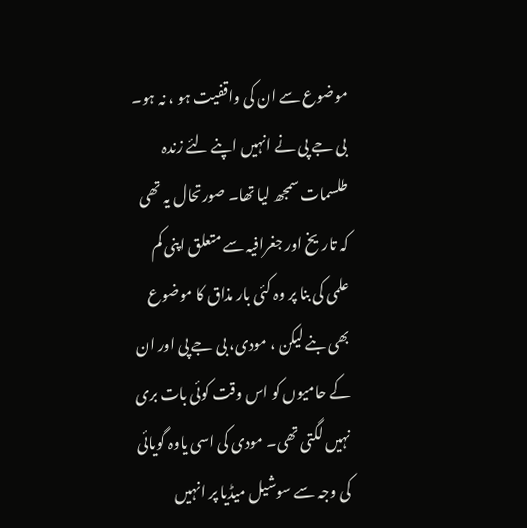موضوع سے ان کی واقفیت ہو ، نہ ہو۔  بی جے پی نے انہیں اپنے لئے زندہ طلسمات سمجھ لیا تھا۔ صورتحال یہ تھی کہ تاریخ اور جغرافیہ سے متعلق اپنی کم علمی کی بنا پر وہ کئی بار مذاق کا موضوع بھی بنے لیکن ، مودی، بی جے پی اور ان کے حامیوں کو اس وقت کوئی بات بری نہیں لگتی تھی۔ مودی کی اسی یاوہ گویائی کی وجہ سے سوشیل میڈیا پر انہیں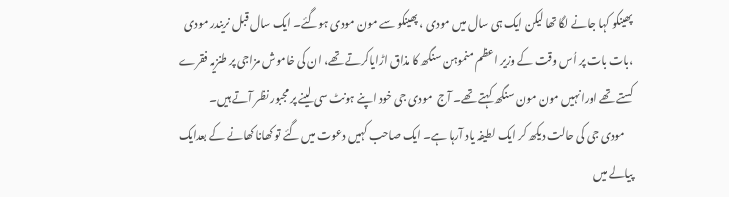پھینکو کہا جانے لگا تھا لیکن ایک ہی سال میں مودی ، پھینکو سے مون مودی ہوگئے۔ ایک سال قبل نریندر مودی ،بات بات پر اُس وقت کے وزیر اعظم منموہن سنگھ کا مذاق اڑایاکرتے تھے، ان کی خاموش مزاجی پر طنزیہ فقرے کستے تھے اورانہیں مون مون سنگھ کہتے تھے۔ آج  مودی جی خود اپنے ہونٹ سی لینے پر مجبور نظر آتے ہیں۔
    مودی جی کی حالت دیکھ کر ایک لطیفہ یاد آرہا ہے۔ ایک صاحب کہیں دعوت میں گئے تو کھانا کھانے کے بعدایک پیالے میں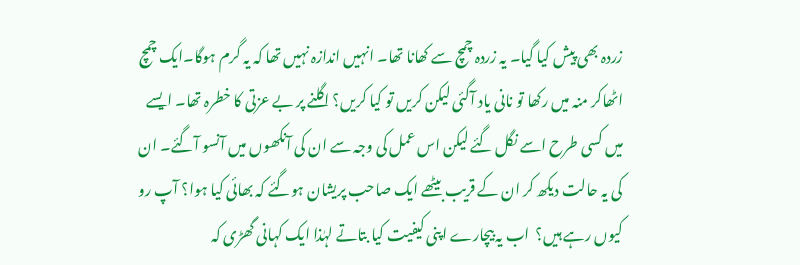زردہ بھی پیش کیا گیا۔ یہ زردہ چمچ سے کھانا تھا۔ انہیں اندازہ نہیں تھا کہ یہ گرم ہوگا۔ایک چمچ اٹھاکر منہ میں رکھا تو نانی یاد آگئی لیکن کریں تو کیا کریں؟ اگلنے پر بے عزتی کا خطرہ تھا۔ ایسے میں کسی طرح اسے نگل گئے لیکن اس عمل کی وجہ سے ان کی آنکھوں میں آنسو آگئے۔ ان کی یہ حالت دیکھ کر ان کے قریب بیٹھے ایک صاحب پریشان ہوگئے کہ بھائی کیا ہوا؟ آپ رو کیوں رہے ہیں؟  اب یہ بیچارے اپنی کیفیت کیا بتاتے لہٰذا ایک کہانی گھڑی کہ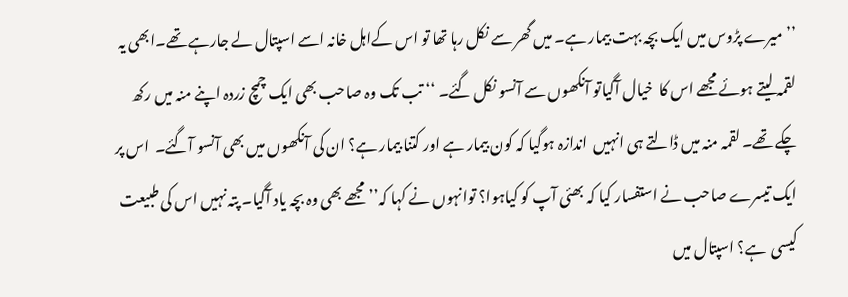’’میرے پڑوس میں ایک بچہ بہت بیمار ہے۔ میں گھر سے نکل رہا تھا تو اس کےاہل خانہ اسے اسپتال لے جارہے تھے۔ابھی یہ لقمہ لیتے ہوئے مجھے اس کا  خیال آگیاتو آنکھوں سے آنسو نکل گئے۔ ‘‘ تب تک وہ صاحب بھی ایک چمچ زردہ اپنے منہ میں رکھ چکے تھے۔ لقمہ منہ میں ڈالتے ہی انہیں  اندازہ ہوگیا کہ کون بیمار ہے اور کتنا بیمار ہے؟ ان کی آنکھوں میں بھی آنسو آگئے۔  اس پر ایک تیسرے صاحب نے استفسار کیا کہ بھئی آپ کو کیاہوا؟ توانہوں نے کہا کہ’’ مجھے بھی وہ بچہ یاد آگیا۔ پتہ نہیں اس کی طبیعت کیسی  ہے؟ اسپتال میں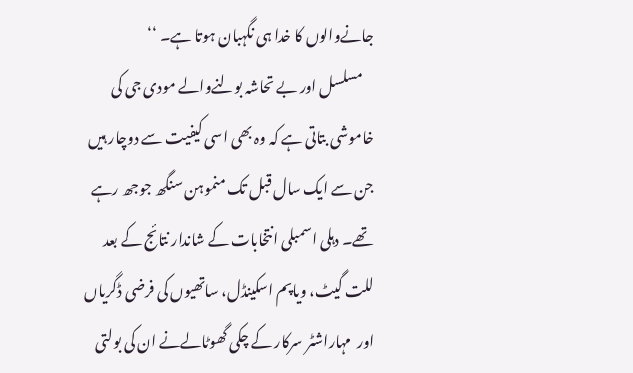جانےوالوں کا خدا ہی نگہبان ہوتا ہے۔ ‘‘
    مسلسل اور بے تحاشہ بولنےوالے مودی جی کی خاموشی بتاتی ہے کہ وہ بھی اسی کیفیت سے دوچار ہیں جن سے ایک سال قبل تک منموہن سنگھ جوجھ رہے تھے۔ دہلی اسمبلی انتخابات کے شاندار نتائج کے بعد للت گیٹ، ویاپم اسکینڈل، ساتھیوں کی فرضی ڈگریاں اور  مہاراشٹر سرکار کے چکی گھوٹالےنے ان کی بولتی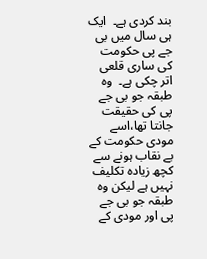بند کردی ہے۔  ایک ہی سال میں بی جے پی حکومت کی ساری قلعی اتر چکی ہے۔  وہ طبقہ جو بی جے پی کی حقیقت جانتا تھا،اسے مودی حکومت کے بے نقاب ہونے سے کچھ زیادہ تکلیف نہیں ہے لیکن وہ طبقہ جو بی جے پی اور مودی کے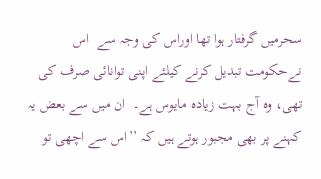سحرمیں گرفتار ہوا تھا اوراس کی وجہ سے  اس نےحکومت تبدیل کرنے کیلئے اپنی توانائی صرف کی تھی، وہ آج بہت زیادہ مایوس ہے۔  ان میں سے بعض یہ کہنے پر بھی مجبور ہوتے ہیں کہ ’’اس سے اچھی تو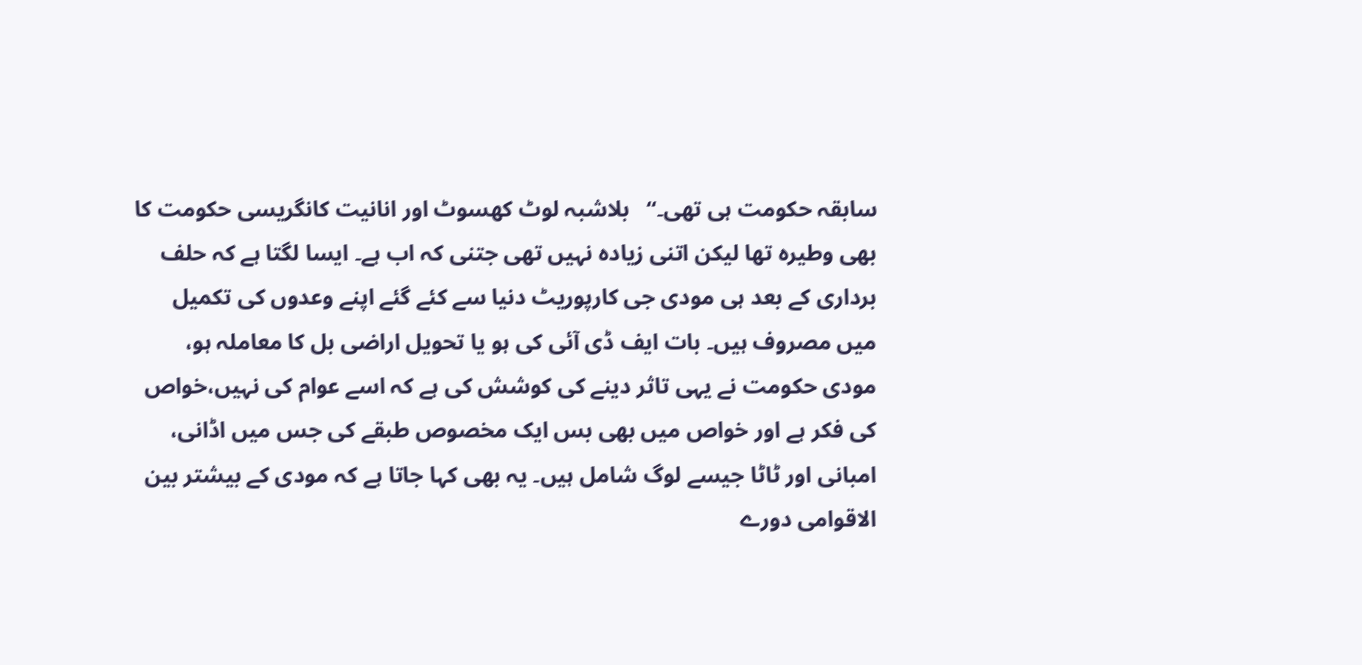سابقہ حکومت ہی تھی۔‘‘   بلاشبہ لوٹ کھسوٹ اور انانیت کانگریسی حکومت کا بھی وطیرہ تھا لیکن اتنی زیادہ نہیں تھی جتنی کہ اب ہے۔ ایسا لگتا ہے کہ حلف برداری کے بعد ہی مودی جی کارپوریٹ دنیا سے کئے گئے اپنے وعدوں کی تکمیل میں مصروف ہیں۔ بات ایف ڈی آئی کی ہو یا تحویل اراضی بل کا معاملہ ہو، مودی حکومت نے یہی تاثر دینے کی کوشش کی ہے کہ اسے عوام کی نہیں،خواص کی فکر ہے اور خواص میں بھی بس ایک مخصوص طبقے کی جس میں اڈانی، امبانی اور ٹاٹا جیسے لوگ شامل ہیں۔ یہ بھی کہا جاتا ہے کہ مودی کے بیشتر بین الاقوامی دورے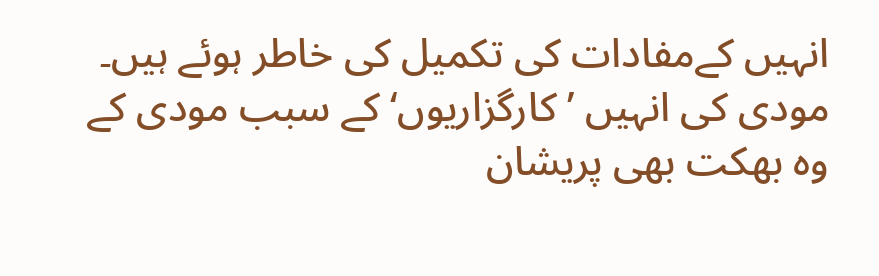انہیں کےمفادات کی تکمیل کی خاطر ہوئے ہیں۔ مودی کی انہیں ’کارگزاریوں‘ کے سبب مودی کے وہ بھکت بھی پریشان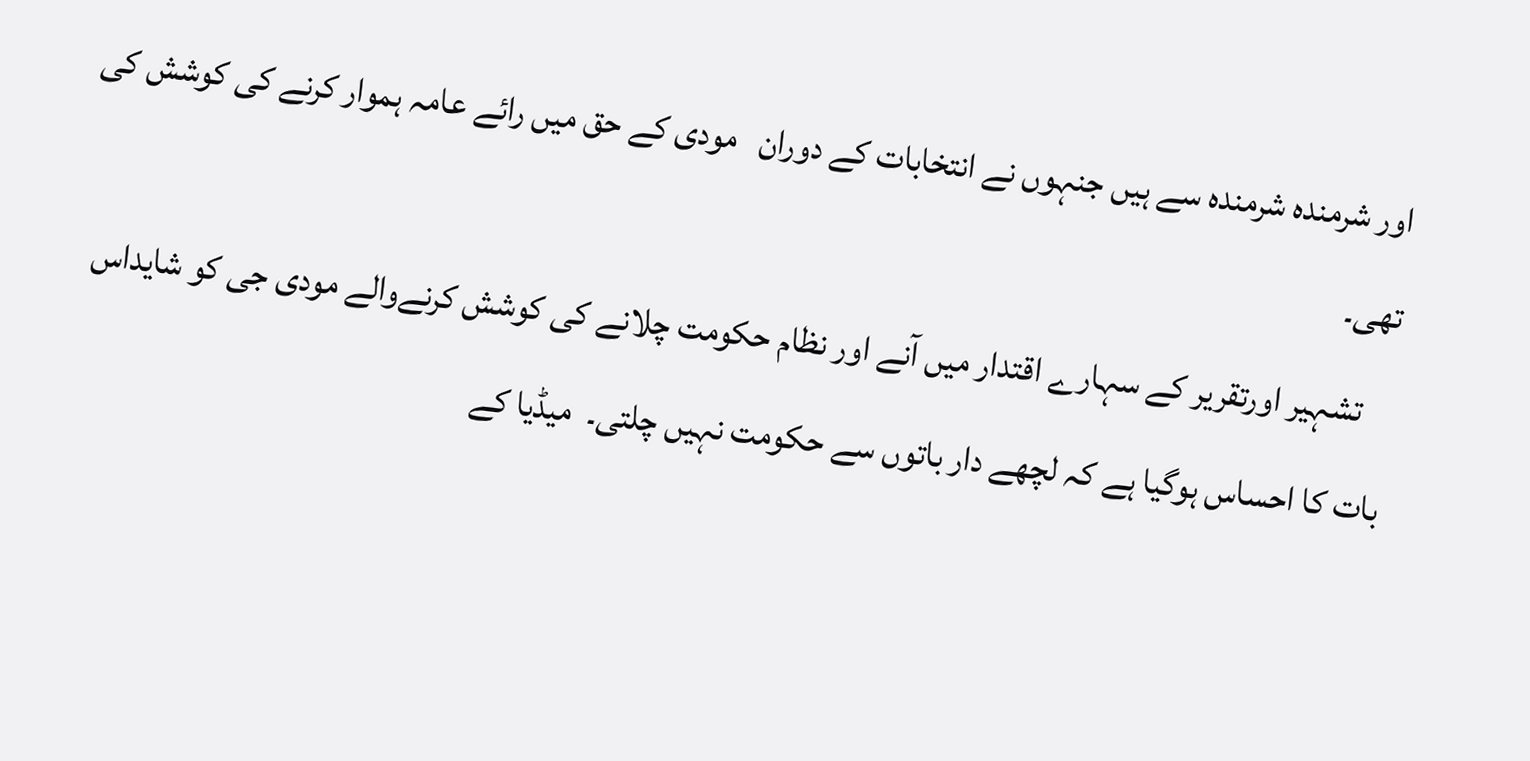اور شرمندہ شرمندہ سے ہیں جنہوں نے انتخابات کے دوران   مودی کے حق میں رائے عامہ ہموار کرنے کی کوشش کی تھی۔
    تشہیر اورتقریر کے سہارے اقتدار میں آنے اور نظام حکومت چلانے کی کوشش کرنےوالے مودی جی کو شایداس بات کا احساس ہوگیا ہے کہ لچھے دار باتوں سے حکومت نہیں چلتی۔  میڈیا کے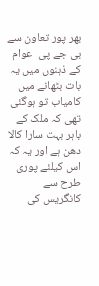بھر پور تعاون سے بی جے پی  عوام کے ذہنوں میں یہ بات بٹھانے میں کامیاب تو ہوگئی تھی کہ ملک کے باہر بہت سارا کالا دھن ہے اور یہ کہ اس کیلئے پوری طرح سے کانگریس کی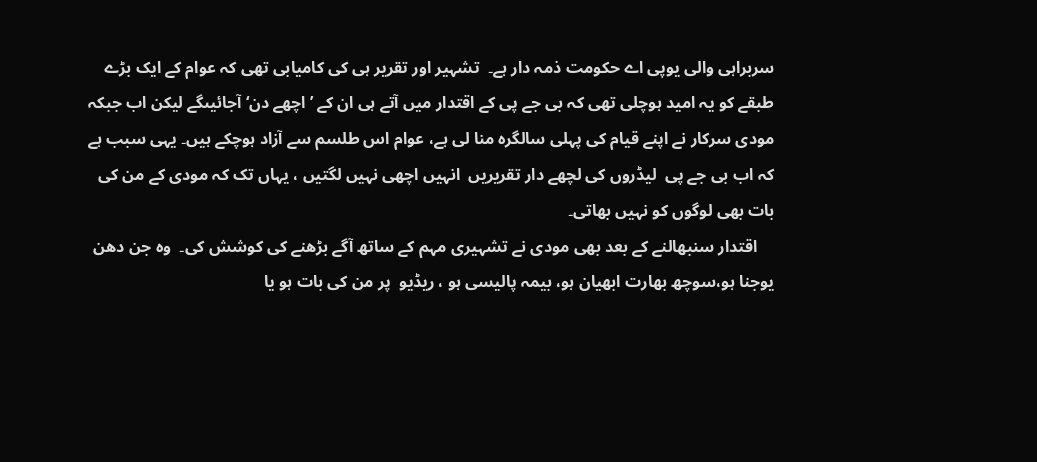سربراہی والی یوپی اے حکومت ذمہ دار ہے۔  تشہیر اور تقریر ہی کی کامیابی تھی کہ عوام کے ایک بڑے طبقے کو یہ امید ہوچلی تھی کہ بی جے پی کے اقتدار میں آتے ہی ان کے ’اچھے دن‘ آجائیںگے لیکن اب جبکہ مودی سرکار نے اپنے قیام کی پہلی سالگرہ منا لی ہے، عوام اس طلسم سے آزاد ہوچکے ہیں۔ یہی سبب ہے کہ اب بی جے پی  لیڈروں کی لچھے دار تقریریں  انہیں اچھی نہیں لگتیں ، یہاں تک کہ مودی کے من کی بات بھی لوگوں کو نہیں بھاتی۔
    اقتدار سنبھالنے کے بعد بھی مودی نے تشہیری مہم کے ساتھ آگے بڑھنے کی کوشش کی۔  وہ جن دھن یوجنا ہو،سوچھ بھارت ابھیان ہو، بیمہ پالیسی ہو ، ریڈیو  پر من کی بات ہو یا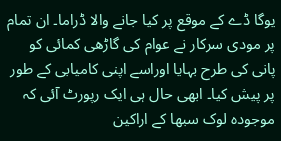یوگا ڈے کے موقع پر کیا جانے والا ڈراما۔ ان تمام پر مودی سرکار نے عوام کی گاڑھی کمائی کو پانی کی طرح بہایا اوراسے اپنی کامیابی کے طور پر پیش کیا۔ ابھی حال ہی ایک رپورٹ آئی کہ موجودہ لوک سبھا کے اراکین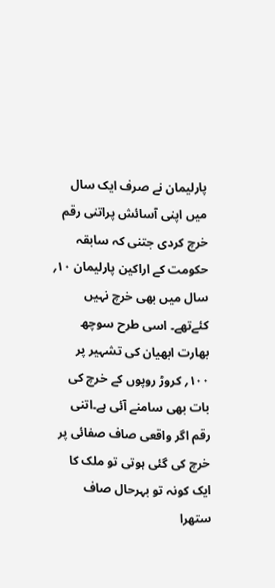پارلیمان نے صرف ایک سال میں اپنی آسائش پراتنی رقم خرچ کردی جتنی کہ سابقہ حکومت کے اراکین پارلیمان ۱۰؍ سال میں بھی خرچ نہیں کئےتھے۔ اسی طرح سوچھ بھارت ابھیان کی تشہیر پر ۱۰۰؍ کروڑ روپوں کے خرچ کی بات بھی سامنے آئی ہے۔اتنی رقم اگر واقعی صاف صفائی پر خرچ کی گئی ہوتی تو ملک کا ایک کونہ تو بہرحال صاف ستھرا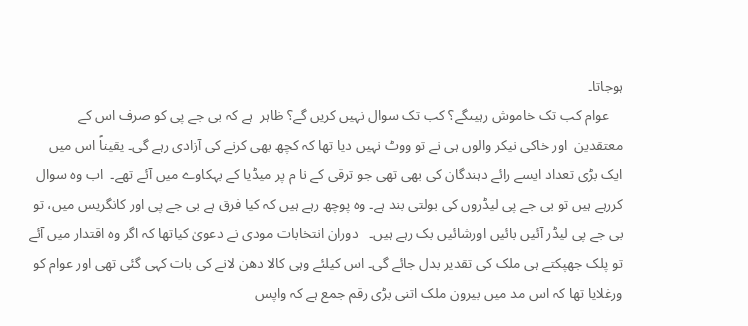ہوجاتا۔
    عوام کب تک خاموش رہیںگے؟ کب تک سوال نہیں کریں گے؟ ظاہر  ہے کہ بی جے پی کو صرف اس کے معتقدین  اور خاکی نیکر والوں ہی نے تو ووٹ نہیں دیا تھا کہ کچھ بھی کرنے کی آزادی رہے گی۔ یقیناً اس میں ایک بڑی تعداد ایسے رائے دہندگان کی بھی تھی جو ترقی کے نا م پر میڈیا کے بہکاوے میں آئے تھے۔  اب وہ سوال کررہے ہیں تو بی جے پی لیڈروں کی بولتی بند ہے۔ وہ پوچھ رہے ہیں کہ کیا فرق ہے بی جے پی اور کانگریس میں، تو بی جے پی لیڈر آئیں بائیں اورشائیں بک رہے ہیں۔   دوران انتخابات مودی نے دعویٰ کیاتھا کہ اگر وہ اقتدار میں آئے تو پلک جھپکتے ہی ملک کی تقدیر بدل جائے گی۔ اس کیلئے وہی کالا دھن لانے کی بات کہی گئی تھی اور عوام کو ورغلایا تھا کہ اس مد میں بیرون ملک اتنی بڑی رقم جمع ہے کہ واپس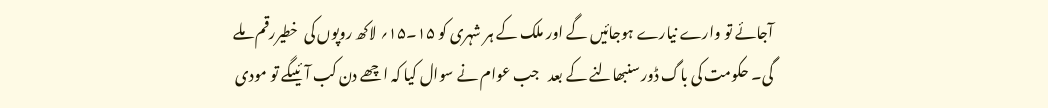آجائے تو وارے نیارے ہوجائیں گے اور ملک کے ہر شہری کو ۱۵۔۱۵؍ لاکھ روپوں کی  خطیررقم ملے گی۔ حکومت کی باگ ڈور سنبھالنے کے بعد   جب عوام نے سوال کیا کہ اچھے دن کب آئیںگے تو مودی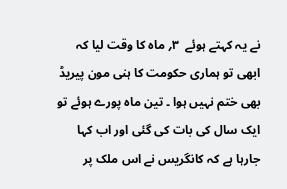نے یہ کہتے ہوئے  ۳؍ ماہ کا وقت لیا کہ ابھی تو ہماری حکومت کا ہنی مون پیریڈ بھی ختم نہیں ہوا ۔ تین ماہ پورے ہوئے تو ایک سال کی بات کی گئی اور اب کہا جارہا ہے کہ کانگریس نے اس ملک پر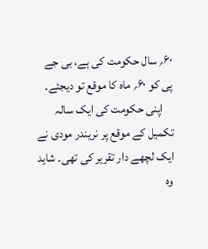۶۰؍ سال حکومت کی ہے، بی جے پی کو ۶۰؍ ماہ کا موقع تو دیجئے۔
    اپنی حکومت کی ایک سالہ تکمیل کے موقع پر نریندر مودی نے ایک لچھے دار تقریر کی تھی۔ شاید وہ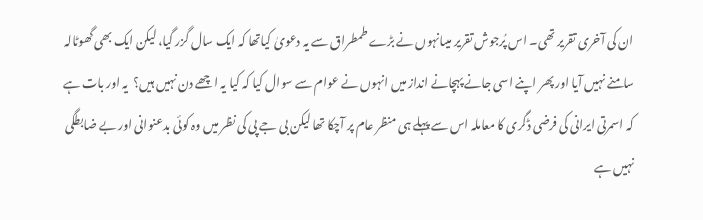ان کی آخری تقریر تھی۔ اس پُرجوش تقریر میںانہوں نے بڑے طمطراق سے یہ دعویٰ کیاتھا کہ ایک سال گزر گیا، لیکن ایک بھی گھوٹالہ سامنے نہیں آیا اور پھر اپنے اسی جانے پہچانے انداز میں انہوں نے عوام سے سوال کیا کہ کیا یہ اچھے دن نہیں ہیں؟  یہ اور بات ہے کہ اسمرتی ایرانی کی فرضی ڈگری کا معاملہ اس سے پہلے ہی منظر عام پر آچکا تھا لیکن بی جے پی کی نظر میں وہ کوئی بدعنوانی اور بے ضابطگی نہیں ہے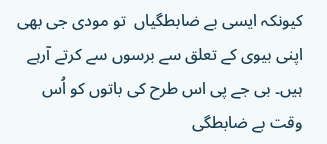کیونکہ ایسی بے ضابطگیاں  تو مودی جی بھی اپنی بیوی کے تعلق سے برسوں سے کرتے آرہے ہیں۔ بی جے پی اس طرح کی باتوں کو اُس وقت بے ضابطگی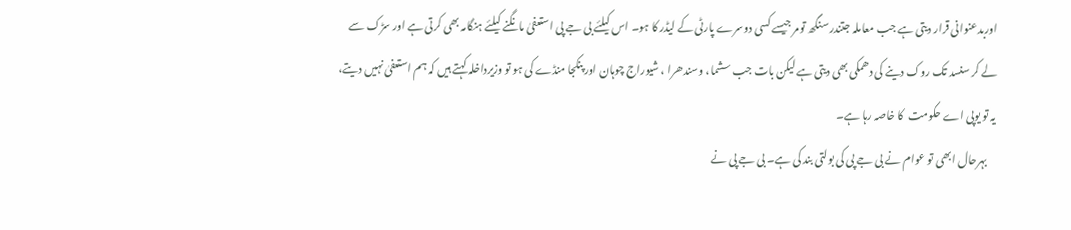اوربدعنوانی قرار دیتی ہے جب معاملہ جتندر سنگھ تومر جیسے کسی دوسرے پارٹی کے لیڈر کا ہو۔ اس کیلئے بی جے پی استعفیٰ مانگنے کیلئے ہنگامہ بھی کرتی ہے اور سڑک سے لے کر سنسد تک روک دینے کی دھمکی بھی دیتی ہے لیکن بات جب سشما، وسندھرا ، شیوراج چوہان اور پنکجا منڈے کی ہو تو وزیرداخلہ کہتے ہیں کہ ہم استعفیٰ نہیں دیتے، یہ تو یوپی اے حکومت  کا خاصہ رہا ہے۔
    بہرحال ابھی تو عوام نے بی جے پی کی بولتی بند کی ہے۔ بی جے پی نے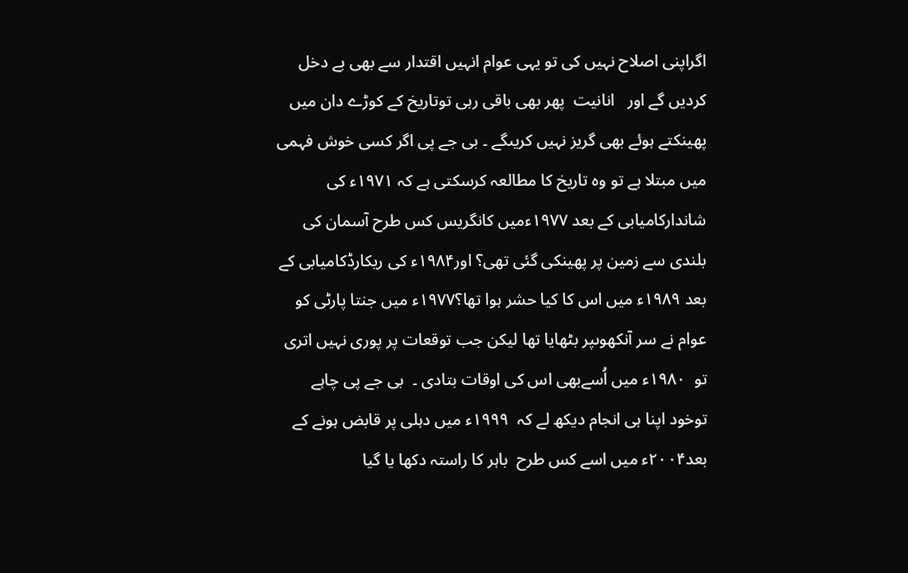اگراپنی اصلاح نہیں کی تو یہی عوام انہیں اقتدار سے بھی بے دخل کردیں گے اور   انانیت  پھر بھی باقی رہی توتاریخ کے کوڑے دان میں پھینکتے ہوئے بھی گریز نہیں کریںگے ۔ بی جے پی اگر کسی خوش فہمی میں مبتلا ہے تو وہ تاریخ کا مطالعہ کرسکتی ہے کہ ۱۹۷۱ء کی شاندارکامیابی کے بعد ۱۹۷۷ءمیں کانگریس کس طرح آسمان کی بلندی سے زمین پر پھینکی گئی تھی؟ اور۱۹۸۴ء کی ریکارڈکامیابی کے بعد ۱۹۸۹ء میں اس کا کیا حشر ہوا تھا؟۱۹۷۷ء میں جنتا پارٹی کو عوام نے سر آنکھوںپر بٹھایا تھا لیکن جب توقعات پر پوری نہیں اتری تو  ۱۹۸۰ء میں اُسےبھی اس کی اوقات بتادی ۔  بی جے پی چاہے توخود اپنا ہی انجام دیکھ لے کہ  ۱۹۹۹ء میں دہلی پر قابض ہونے کے بعد۲۰۰۴ء میں اسے کس طرح  باہر کا راستہ دکھا یا گیا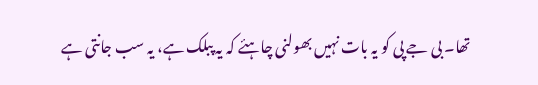تھا۔ بی جے پی کو یہ بات نہیں بھولنی چاہئے کہ یہ پبلک ہے، یہ سب جانتی ہے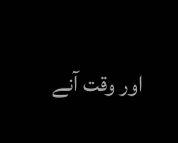اور وقت آنے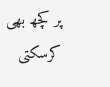پر کچھ بھی کرسکتی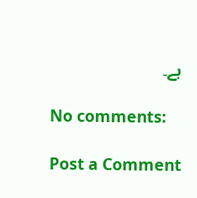ہے۔

No comments:

Post a Comment